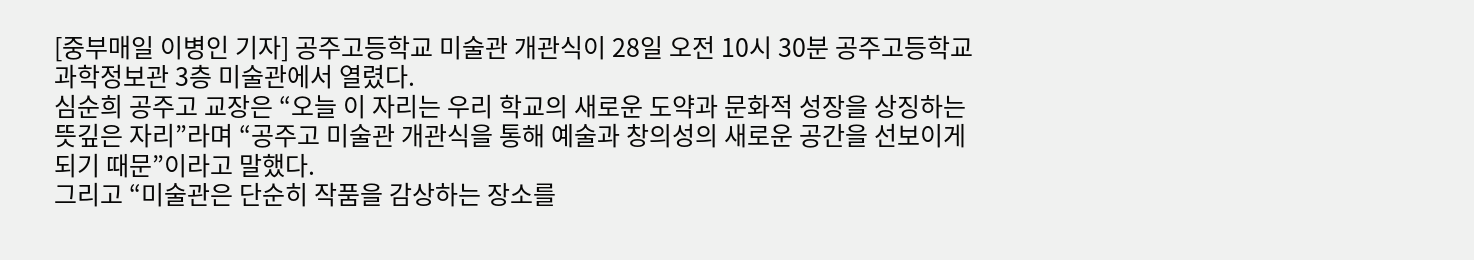[중부매일 이병인 기자] 공주고등학교 미술관 개관식이 28일 오전 10시 30분 공주고등학교 과학정보관 3층 미술관에서 열렸다.
심순희 공주고 교장은 “오늘 이 자리는 우리 학교의 새로운 도약과 문화적 성장을 상징하는 뜻깊은 자리”라며 “공주고 미술관 개관식을 통해 예술과 창의성의 새로운 공간을 선보이게 되기 때문”이라고 말했다.
그리고 “미술관은 단순히 작품을 감상하는 장소를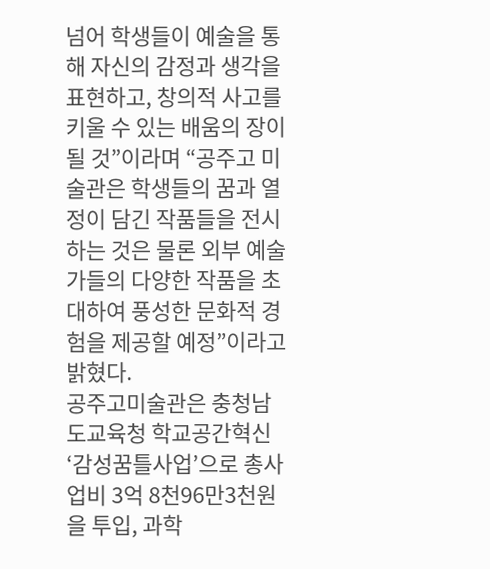넘어 학생들이 예술을 통해 자신의 감정과 생각을 표현하고, 창의적 사고를 키울 수 있는 배움의 장이 될 것”이라며 “공주고 미술관은 학생들의 꿈과 열정이 담긴 작품들을 전시하는 것은 물론 외부 예술가들의 다양한 작품을 초대하여 풍성한 문화적 경험을 제공할 예정”이라고 밝혔다.
공주고미술관은 충청남도교육청 학교공간혁신 ‘감성꿈틀사업’으로 총사업비 3억 8천96만3천원을 투입, 과학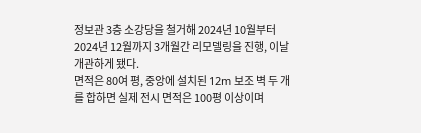정보관 3층 소강당을 철거해 2024년 10월부터 2024년 12월까지 3개월간 리모델링을 진행, 이날 개관하게 됐다.
면적은 80여 평, 중앙에 설치된 12m 보조 벽 두 개를 합하면 실제 전시 면적은 100평 이상이며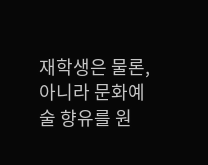재학생은 물론, 아니라 문화예술 향유를 원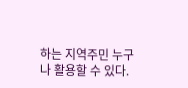하는 지역주민 누구나 활용할 수 있다.